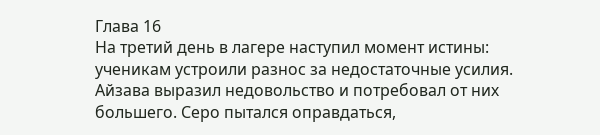Глава 16
На третий день в лагере наступил момент истины: ученикам устроили разнос за недостаточные усилия. Айзава выразил недовольство и потребовал от них большего. Серо пытался оправдаться,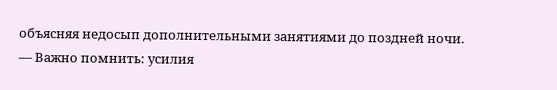объясняя недосып дополнительными занятиями до поздней ночи.
— Важно помнить: усилия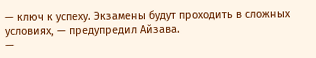— ключ к успеху. Экзамены будут проходить в сложных условиях, — предупредил Айзава.
—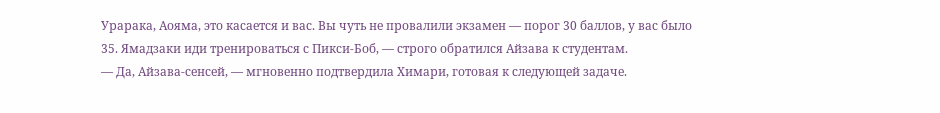Урарака, Аояма, это касается и вас. Вы чуть не провалили экзамен — порог 30 баллов, у вас было 35. Ямадзаки иди тренироваться с Пикси-Боб, — строго обратился Айзава к студентам.
— Да, Айзава-сенсей, — мгновенно подтвердила Химари, готовая к следующей задаче.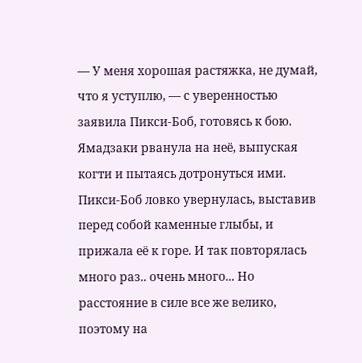— У меня хорошая растяжка, не думай, что я уступлю, — с уверенностью заявила Пикси-Боб, готовясь к бою. Ямадзаки рванула на неё, выпуская когти и пытаясь дотронуться ими. Пикси-Боб ловко увернулась, выставив перед собой каменные глыбы, и прижала её к горе. И так повторялась много раз.. очень много... Но расстояние в силе все же велико, поэтому на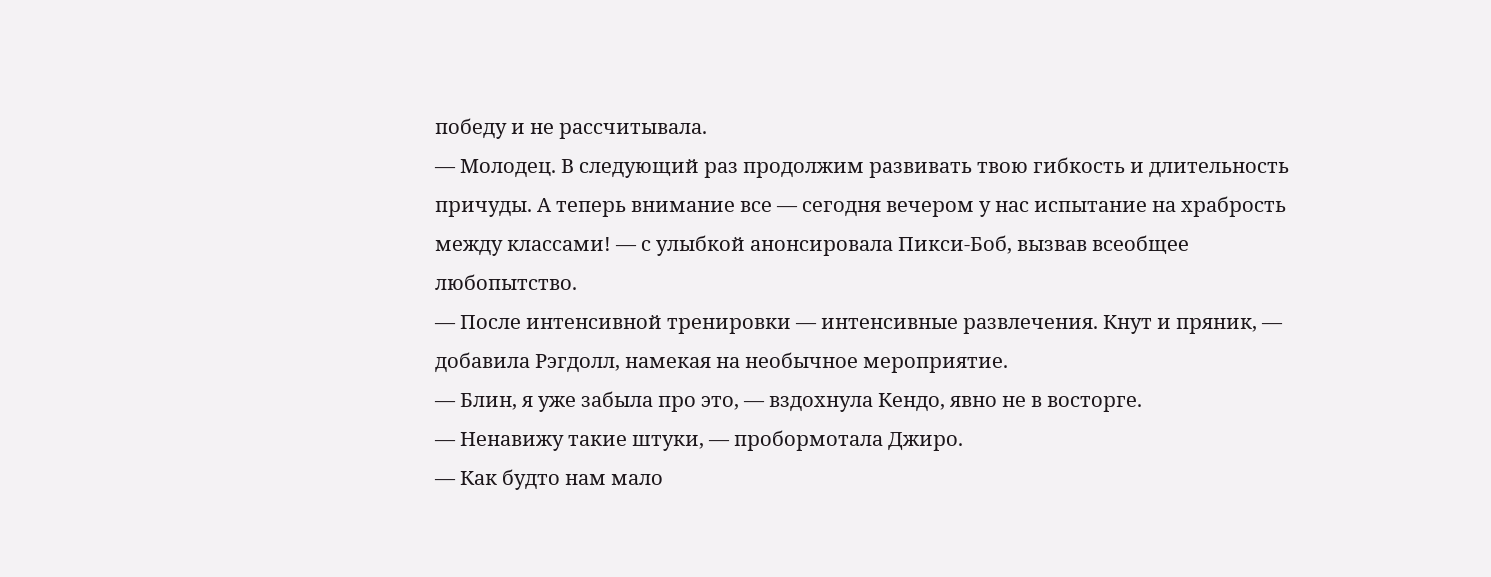победу и не рассчитывала.
— Молодец. В следующий раз продолжим развивать твою гибкость и длительность причуды. А теперь внимание все — сегодня вечером у нас испытание на храбрость между классами! — с улыбкой анонсировала Пикси-Боб, вызвав всеобщее любопытство.
— После интенсивной тренировки — интенсивные развлечения. Кнут и пряник, — добавила Рэгдолл, намекая на необычное мероприятие.
— Блин, я уже забыла про это, — вздохнула Кендо, явно не в восторге.
— Ненавижу такие штуки, — пробормотала Джиро.
— Как будто нам мало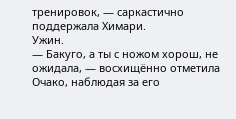тренировок, — саркастично поддержала Химари.
Ужин.
— Бакуго, а ты с ножом хорош, не ожидала, — восхищённо отметила Очако, наблюдая за его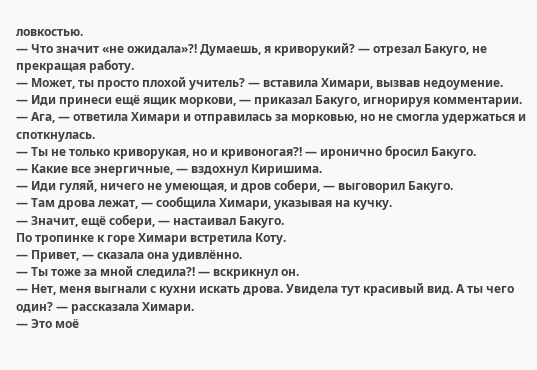ловкостью.
— Что значит «не ожидала»?! Думаешь, я криворукий? — отрезал Бакуго, не прекращая работу.
— Может, ты просто плохой учитель? — вставила Химари, вызвав недоумение.
— Иди принеси ещё ящик моркови, — приказал Бакуго, игнорируя комментарии.
— Ага, — ответила Химари и отправилась за морковью, но не смогла удержаться и споткнулась.
— Ты не только криворукая, но и кривоногая?! — иронично бросил Бакуго.
— Какие все энергичные, — вздохнул Киришима.
— Иди гуляй, ничего не умеющая, и дров собери, — выговорил Бакуго.
— Там дрова лежат, — сообщила Химари, указывая на кучку.
— Значит, ещё собери, — настаивал Бакуго.
По тропинке к горе Химари встретила Коту.
— Привет, — сказала она удивлённо.
— Ты тоже за мной следила?! — вскрикнул он.
— Нет, меня выгнали с кухни искать дрова. Увидела тут красивый вид. А ты чего один? — рассказала Химари.
— Это моё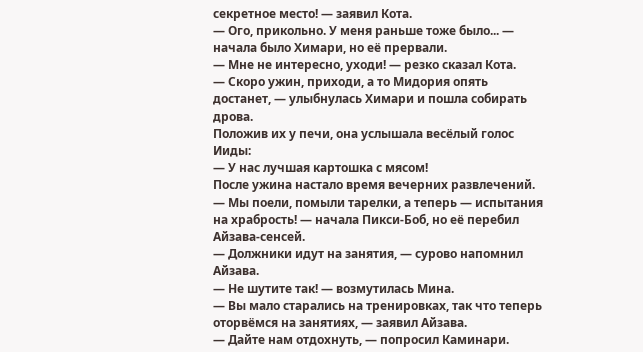секретное место! — заявил Кота.
— Ого, прикольно. У меня раньше тоже было... — начала было Химари, но её прервали.
— Мне не интересно, уходи! — резко сказал Кота.
— Скоро ужин, приходи, а то Мидория опять достанет, — улыбнулась Химари и пошла собирать дрова.
Положив их у печи, она услышала весёлый голос Ииды:
— У нас лучшая картошка с мясом!
После ужина настало время вечерних развлечений.
— Мы поели, помыли тарелки, а теперь — испытания на храбрость! — начала Пикси-Боб, но её перебил Айзава-сенсей.
— Должники идут на занятия, — сурово напомнил Айзава.
— Не шутите так! — возмутилась Мина.
— Вы мало старались на тренировках, так что теперь оторвёмся на занятиях, — заявил Айзава.
— Дайте нам отдохнуть, — попросил Каминари.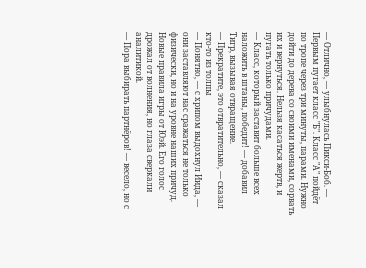— Отлично, — улыбнулась Пикси-Боб. — Первым пугает класс "Б". Класс "А" пойдёт по тропе через три минуты, парами. Нужно дойти до дерева со своими именами, сорвать их и вернуться. Нельзя касаться жертв, и пугать только причудами.
— Класс, который заставит больше всех наложить в штаны, победит! — добавил Тигр, вызывая отвращение.
— Прекратите, это отвратительно, — сказал кто-то из толпы
— Понятно, — с хрипом выдохнул Иида, — они заставляют нас сражаться не только физически, но и на уровне наших причуд. Новые правила игры от Юэй. Его голос дрожал от волнения, но глаза сверкали аналитикой.
— Пора выбирать партнёров! — весело, но с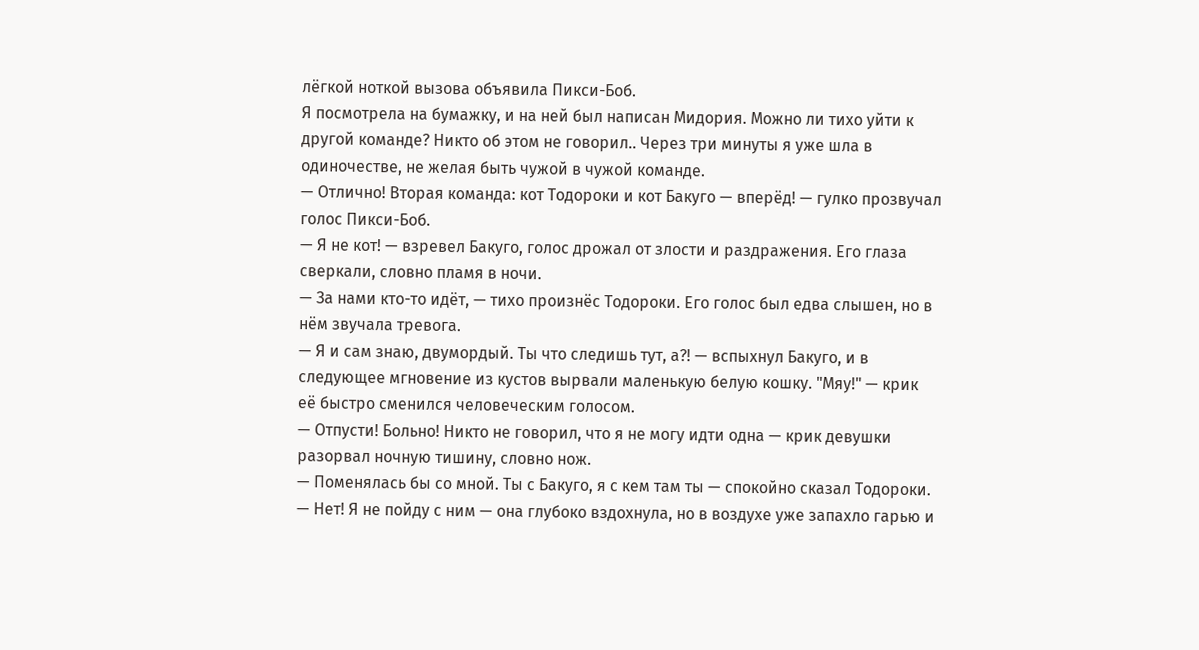лёгкой ноткой вызова объявила Пикси-Боб.
Я посмотрела на бумажку, и на ней был написан Мидория. Можно ли тихо уйти к другой команде? Никто об этом не говорил.. Через три минуты я уже шла в одиночестве, не желая быть чужой в чужой команде.
— Отлично! Вторая команда: кот Тодороки и кот Бакуго — вперёд! — гулко прозвучал голос Пикси-Боб.
— Я не кот! — взревел Бакуго, голос дрожал от злости и раздражения. Его глаза сверкали, словно пламя в ночи.
— За нами кто-то идёт, — тихо произнёс Тодороки. Его голос был едва слышен, но в нём звучала тревога.
— Я и сам знаю, двумордый. Ты что следишь тут, а?! — вспыхнул Бакуго, и в следующее мгновение из кустов вырвали маленькую белую кошку. "Мяу!" — крик её быстро сменился человеческим голосом.
— Отпусти! Больно! Никто не говорил, что я не могу идти одна — крик девушки разорвал ночную тишину, словно нож.
— Поменялась бы со мной. Ты с Бакуго, я с кем там ты — спокойно сказал Тодороки.
— Нет! Я не пойду с ним — она глубоко вздохнула, но в воздухе уже запахло гарью и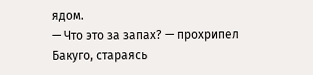ядом.
— Что это за запах? — прохрипел Бакуго, стараясь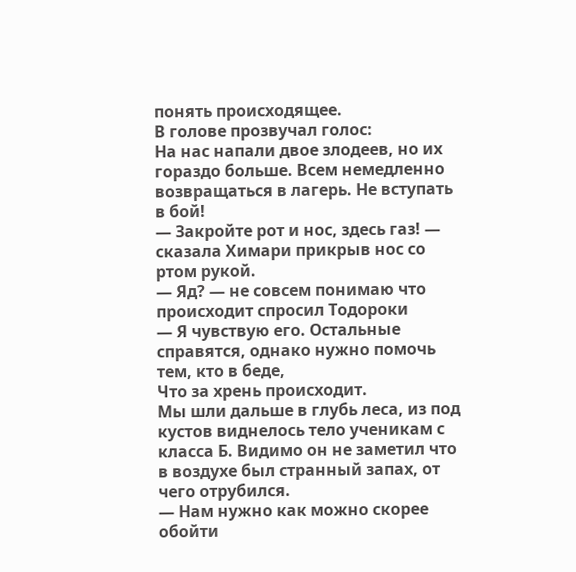понять происходящее.
В голове прозвучал голос:
На нас напали двое злодеев, но их гораздо больше. Всем немедленно возвращаться в лагерь. Не вступать в бой!
— Закройте рот и нос, здесь газ! — сказала Химари прикрыв нос со ртом рукой.
— Яд? — не совсем понимаю что происходит спросил Тодороки
— Я чувствую его. Остальные справятся, однако нужно помочь тем, кто в беде,
Что за хрень происходит.
Мы шли дальше в глубь леса, из под кустов виднелось тело ученикам с класса Б. Видимо он не заметил что в воздухе был странный запах, от чего отрубился.
— Нам нужно как можно скорее обойти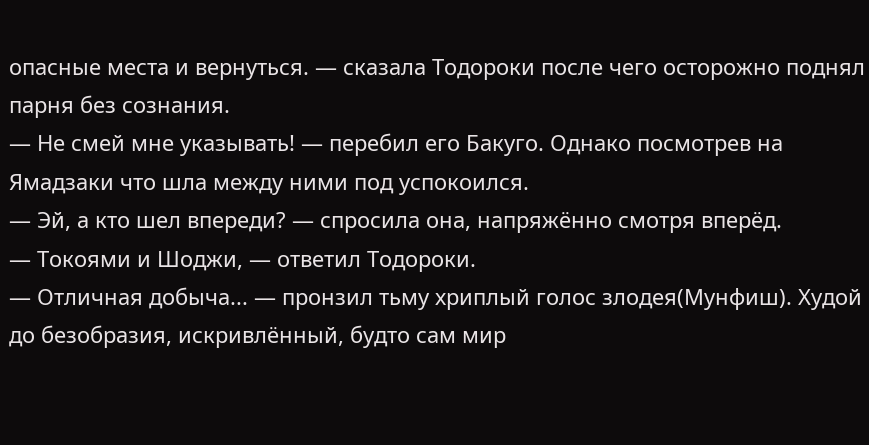опасные места и вернуться. — сказала Тодороки после чего осторожно поднял парня без сознания.
— Не смей мне указывать! — перебил его Бакуго. Однако посмотрев на Ямадзаки что шла между ними под успокоился.
— Эй, а кто шел впереди? — спросила она, напряжённо смотря вперёд.
— Токоями и Шоджи, — ответил Тодороки.
— Отличная добыча... — пронзил тьму хриплый голос злодея(Мунфиш). Худой до безобразия, искривлённый, будто сам мир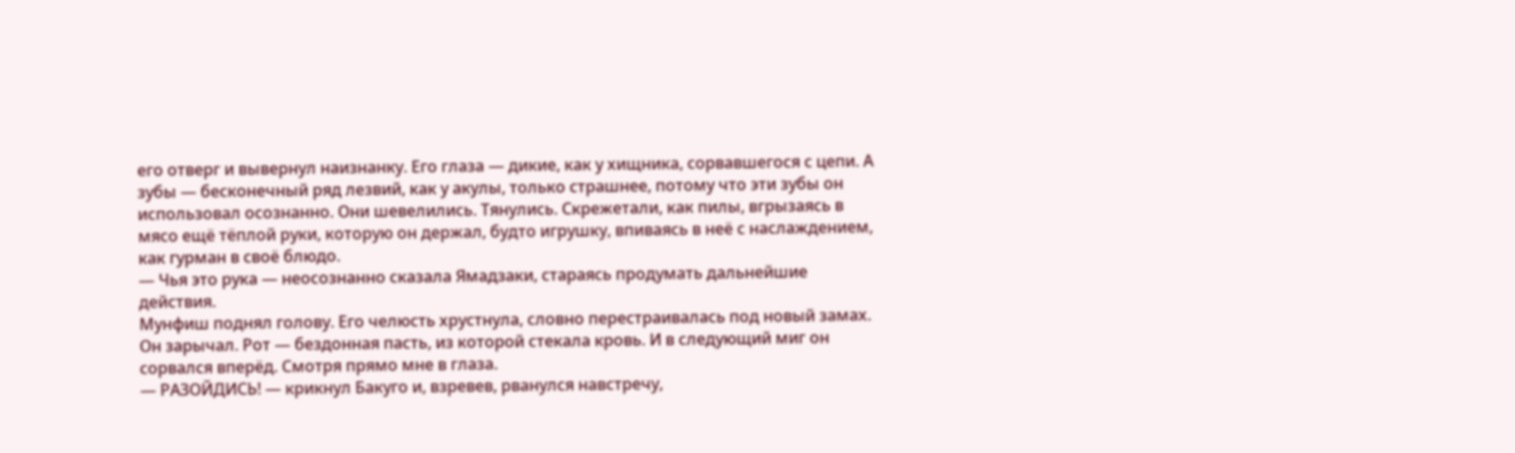его отверг и вывернул наизнанку. Его глаза — дикие, как у хищника, сорвавшегося с цепи. А зубы — бесконечный ряд лезвий, как у акулы, только страшнее, потому что эти зубы он использовал осознанно. Они шевелились. Тянулись. Скрежетали, как пилы, вгрызаясь в мясо ещё тёплой руки, которую он держал, будто игрушку, впиваясь в неё с наслаждением, как гурман в своё блюдо.
— Чья это рука — неосознанно сказала Ямадзаки, стараясь продумать дальнейшие действия.
Мунфиш поднял голову. Его челюсть хрустнула, словно перестраивалась под новый замах. Он зарычал. Рот — бездонная пасть, из которой стекала кровь. И в следующий миг он сорвался вперёд. Смотря прямо мне в глаза.
— РАЗОЙДИСЬ! — крикнул Бакуго и, взревев, рванулся навстречу,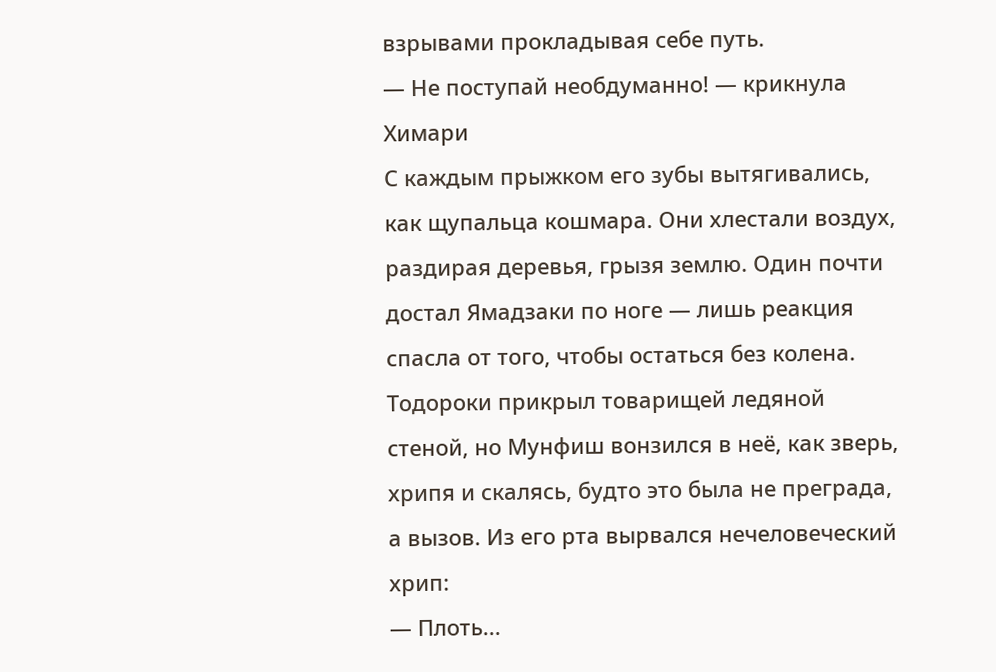взрывами прокладывая себе путь.
— Не поступай необдуманно! — крикнула Химари
С каждым прыжком его зубы вытягивались, как щупальца кошмара. Они хлестали воздух, раздирая деревья, грызя землю. Один почти достал Ямадзаки по ноге — лишь реакция спасла от того, чтобы остаться без колена.
Тодороки прикрыл товарищей ледяной стеной, но Мунфиш вонзился в неё, как зверь, хрипя и скалясь, будто это была не преграда, а вызов. Из его рта вырвался нечеловеческий хрип:
— Плоть...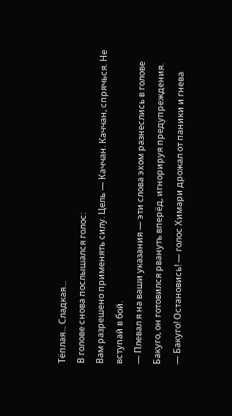Тёплая... Сладкая...
В голове снова послышался голос:
Вам разрешено применять силу. Цель — Каччан. Каччан, спрячься. Не вступай в бой.
— Плевал я на ваши указания — эти слова эхом разнеслись в голове Бакуго, он готовился рвануть вперёд, игнорируя предупреждения.
— Бакуго! Остановись! — голос Химари дрожал от паники и гнева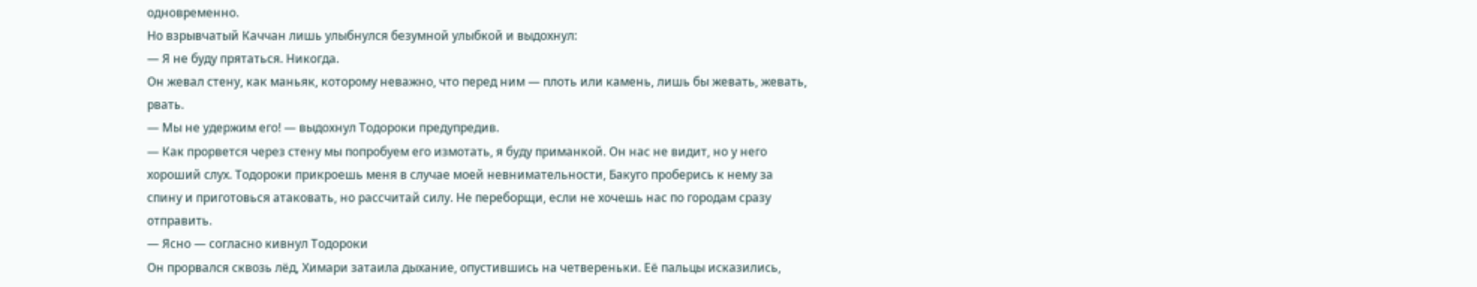одновременно.
Но взрывчатый Каччан лишь улыбнулся безумной улыбкой и выдохнул:
— Я не буду прятаться. Никогда.
Он жевал стену, как маньяк, которому неважно, что перед ним — плоть или камень, лишь бы жевать, жевать, рвать.
— Мы не удержим его! — выдохнул Тодороки предупредив.
— Как прорвется через стену мы попробуем его измотать, я буду приманкой. Он нас не видит, но у него хороший слух. Тодороки прикроешь меня в случае моей невнимательности, Бакуго проберись к нему за спину и приготовься атаковать, но рассчитай силу. Не переборщи, если не хочешь нас по городам сразу отправить.
— Ясно — согласно кивнул Тодороки
Он прорвался сквозь лёд, Химари затаила дыхание, опустившись на четвереньки. Её пальцы исказились,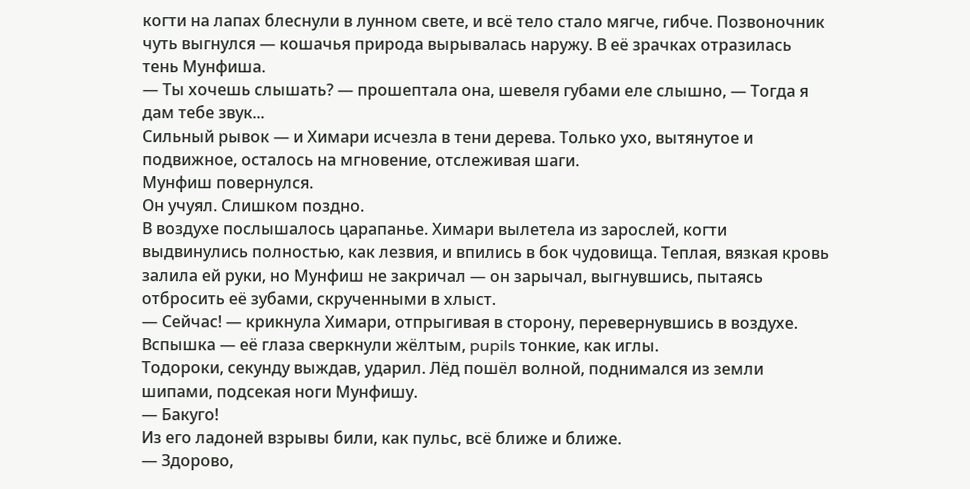когти на лапах блеснули в лунном свете, и всё тело стало мягче, гибче. Позвоночник чуть выгнулся — кошачья природа вырывалась наружу. В её зрачках отразилась тень Мунфиша.
— Ты хочешь слышать? — прошептала она, шевеля губами еле слышно, — Тогда я дам тебе звук...
Сильный рывок — и Химари исчезла в тени дерева. Только ухо, вытянутое и подвижное, осталось на мгновение, отслеживая шаги.
Мунфиш повернулся.
Он учуял. Слишком поздно.
В воздухе послышалось царапанье. Химари вылетела из зарослей, когти выдвинулись полностью, как лезвия, и впились в бок чудовища. Теплая, вязкая кровь залила ей руки, но Мунфиш не закричал — он зарычал, выгнувшись, пытаясь отбросить её зубами, скрученными в хлыст.
— Сейчас! — крикнула Химари, отпрыгивая в сторону, перевернувшись в воздухе. Вспышка — её глаза сверкнули жёлтым, pupils тонкие, как иглы.
Тодороки, секунду выждав, ударил. Лёд пошёл волной, поднимался из земли шипами, подсекая ноги Мунфишу.
— Бакуго!
Из его ладоней взрывы били, как пульс, всё ближе и ближе.
— Здорово,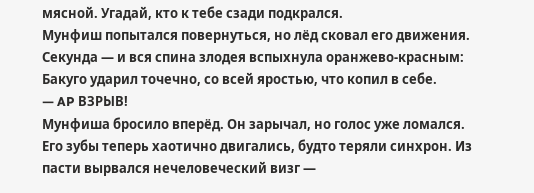мясной. Угадай, кто к тебе сзади подкрался.
Мунфиш попытался повернуться, но лёд сковал его движения. Секунда — и вся спина злодея вспыхнула оранжево-красным: Бакуго ударил точечно, со всей яростью, что копил в себе.
— AP ВЗРЫВ!
Мунфиша бросило вперёд. Он зарычал, но голос уже ломался. Его зубы теперь хаотично двигались, будто теряли синхрон. Из пасти вырвался нечеловеческий визг —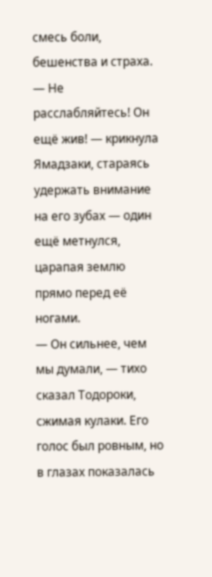смесь боли, бешенства и страха.
— Не расслабляйтесь! Он ещё жив! — крикнула Ямадзаки, стараясь удержать внимание на его зубах — один ещё метнулся, царапая землю прямо перед её ногами.
— Он сильнее, чем мы думали, — тихо сказал Тодороки, сжимая кулаки. Его голос был ровным, но в глазах показалась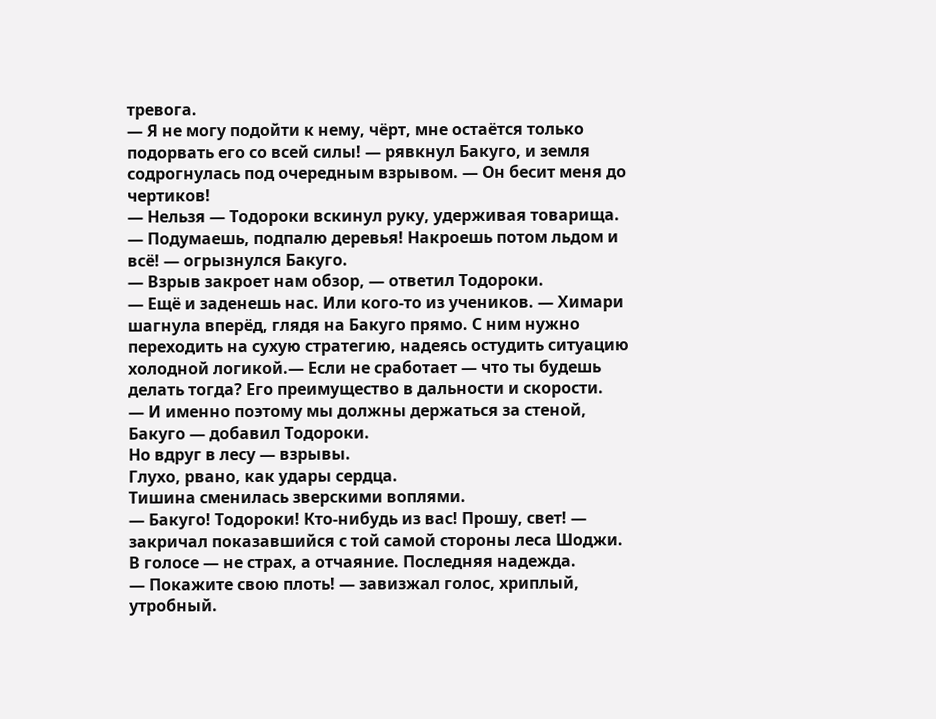тревога.
— Я не могу подойти к нему, чёрт, мне остаётся только подорвать его со всей силы! — рявкнул Бакуго, и земля содрогнулась под очередным взрывом. — Он бесит меня до чертиков!
— Нельзя — Тодороки вскинул руку, удерживая товарища.
— Подумаешь, подпалю деревья! Накроешь потом льдом и всё! — огрызнулся Бакуго.
— Взрыв закроет нам обзор, — ответил Тодороки.
— Ещё и заденешь нас. Или кого-то из учеников. — Химари шагнула вперёд, глядя на Бакуго прямо. С ним нужно переходить на сухую стратегию, надеясь остудить ситуацию холодной логикой.— Если не сработает — что ты будешь делать тогда? Его преимущество в дальности и скорости.
— И именно поэтому мы должны держаться за стеной, Бакуго — добавил Тодороки.
Но вдруг в лесу — взрывы.
Глухо, рвано, как удары сердца.
Тишина сменилась зверскими воплями.
— Бакуго! Тодороки! Кто-нибудь из вас! Прошу, свет! — закричал показавшийся с той самой стороны леса Шоджи. В голосе — не страх, а отчаяние. Последняя надежда.
— Покажите свою плоть! — завизжал голос, хриплый, утробный.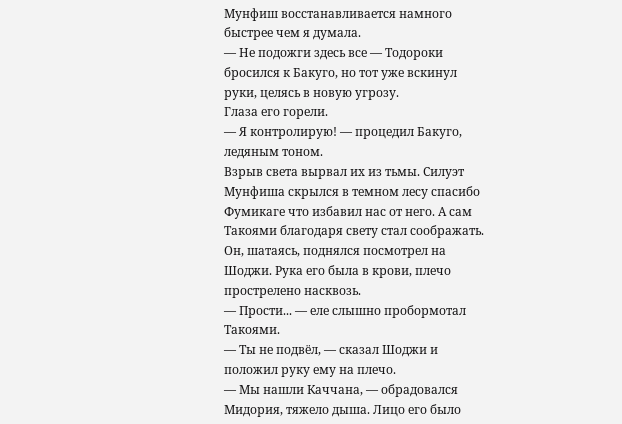Мунфиш восстанавливается намного быстрее чем я думала.
— Не подожги здесь все — Тодороки бросился к Бакуго, но тот уже вскинул руки, целясь в новую угрозу.
Глаза его горели.
— Я контролирую! — процедил Бакуго, ледяным тоном.
Взрыв света вырвал их из тьмы. Силуэт Мунфиша скрылся в темном лесу спасибо Фумикаге что избавил нас от него. А сам Такоями благодаря свету стал соображать. Он, шатаясь, поднялся посмотрел на Шоджи. Рука его была в крови, плечо прострелено насквозь.
— Прости... — еле слышно пробормотал Такоями.
— Ты не подвёл, — сказал Шоджи и положил руку ему на плечо.
— Мы нашли Каччана, — обрадовался Мидория, тяжело дыша. Лицо его было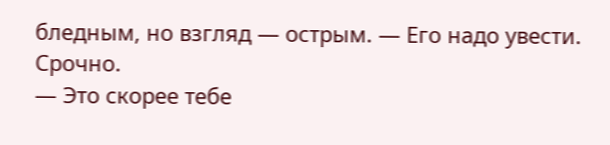бледным, но взгляд — острым. — Его надо увести. Срочно.
— Это скорее тебе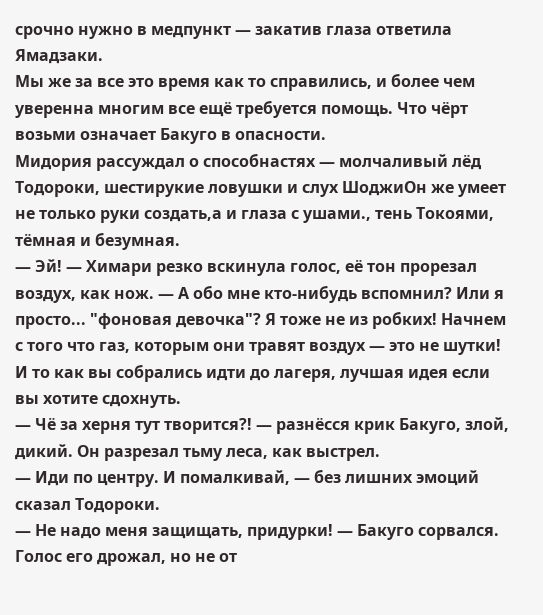срочно нужно в медпункт — закатив глаза ответила Ямадзаки.
Мы же за все это время как то справились, и более чем уверенна многим все ещё требуется помощь. Что чёрт возьми означает Бакуго в опасности.
Мидория рассуждал о способнастях — молчаливый лёд Тодороки, шестирукие ловушки и слух ШоджиОн же умеет не только руки создать,а и глаза с ушами., тень Токоями, тёмная и безумная.
— Эй! — Химари резко вскинула голос, её тон прорезал воздух, как нож. — А обо мне кто-нибудь вспомнил? Или я просто... "фоновая девочка"? Я тоже не из робких! Начнем с того что газ, которым они травят воздух — это не шутки! И то как вы собрались идти до лагеря, лучшая идея если вы хотите сдохнуть.
— Чё за херня тут творится?! — разнёсся крик Бакуго, злой, дикий. Он разрезал тьму леса, как выстрел.
— Иди по центру. И помалкивай, — без лишних эмоций сказал Тодороки.
— Не надо меня защищать, придурки! — Бакуго сорвался. Голос его дрожал, но не от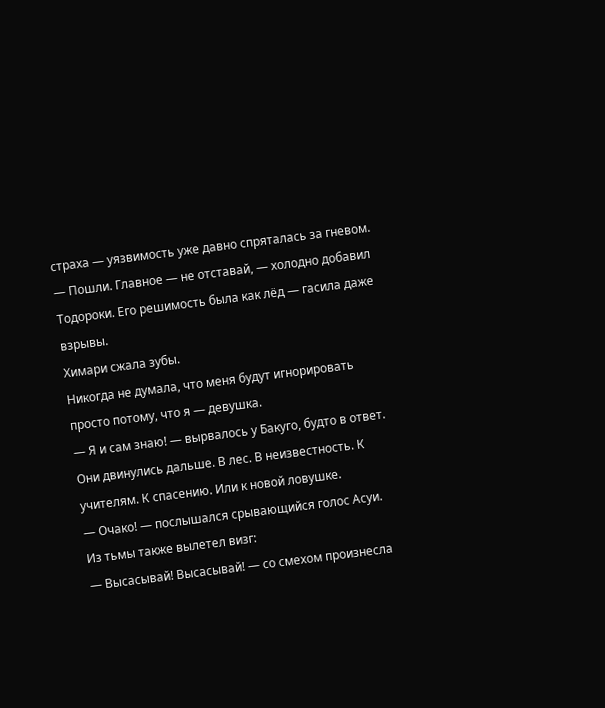страха — уязвимость уже давно спряталась за гневом.
— Пошли. Главное — не отставай, — холодно добавил Тодороки. Его решимость была как лёд — гасила даже взрывы.
Химари сжала зубы.
Никогда не думала, что меня будут игнорировать просто потому, что я — девушка.
— Я и сам знаю! — вырвалось у Бакуго, будто в ответ.
Они двинулись дальше. В лес. В неизвестность. К учителям. К спасению. Или к новой ловушке.
— Очако! — послышался срывающийся голос Асуи.
Из тьмы также вылетел визг:
— Высасывай! Высасывай! — со смехом произнесла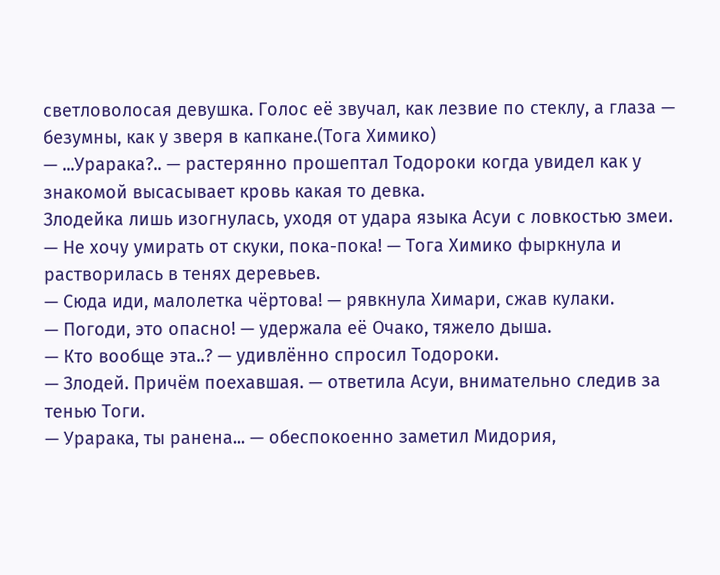светловолосая девушка. Голос её звучал, как лезвие по стеклу, а глаза — безумны, как у зверя в капкане.(Тога Химико)
— ...Урарака?.. — растерянно прошептал Тодороки когда увидел как у знакомой высасывает кровь какая то девка.
Злодейка лишь изогнулась, уходя от удара языка Асуи с ловкостью змеи.
— Не хочу умирать от скуки, пока-пока! — Тога Химико фыркнула и растворилась в тенях деревьев.
— Сюда иди, малолетка чёртова! — рявкнула Химари, сжав кулаки.
— Погоди, это опасно! — удержала её Очако, тяжело дыша.
— Кто вообще эта..? — удивлённо спросил Тодороки.
— Злодей. Причём поехавшая. — ответила Асуи, внимательно следив за тенью Тоги.
— Урарака, ты ранена... — обеспокоенно заметил Мидория,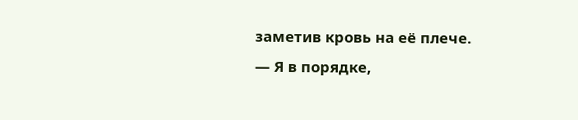заметив кровь на её плече.
— Я в порядке,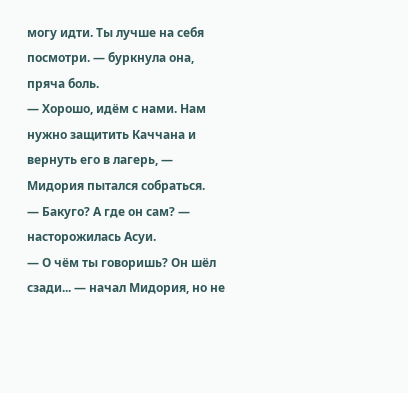могу идти. Ты лучше на себя посмотри. — буркнула она, пряча боль.
— Хорошо, идём с нами. Нам нужно защитить Каччана и вернуть его в лагерь, — Мидория пытался собраться.
— Бакуго? А где он сам? — насторожилась Асуи.
— О чём ты говоришь? Он шёл сзади... — начал Мидория, но не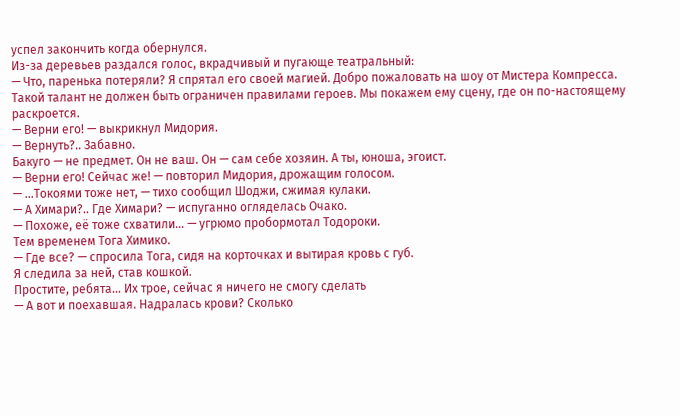успел закончить когда обернулся.
Из-за деревьев раздался голос, вкрадчивый и пугающе театральный:
— Что, паренька потеряли? Я спрятал его своей магией. Добро пожаловать на шоу от Мистера Компресса. Такой талант не должен быть ограничен правилами героев. Мы покажем ему сцену, где он по-настоящему раскроется.
— Верни его! — выкрикнул Мидория.
— Вернуть?.. Забавно.
Бакуго — не предмет. Он не ваш. Он — сам себе хозяин. А ты, юноша, эгоист.
— Верни его! Сейчас же! — повторил Мидория, дрожащим голосом.
— ...Токоями тоже нет, — тихо сообщил Шоджи, сжимая кулаки.
— А Химари?.. Где Химари? — испуганно огляделась Очако.
— Похоже, её тоже схватили... — угрюмо пробормотал Тодороки.
Тем временем Тога Химико.
— Где все? — спросила Тога, сидя на корточках и вытирая кровь с губ.
Я следила за ней, став кошкой.
Простите, ребята... Их трое, сейчас я ничего не смогу сделать
— А вот и поехавшая. Надралась крови? Сколько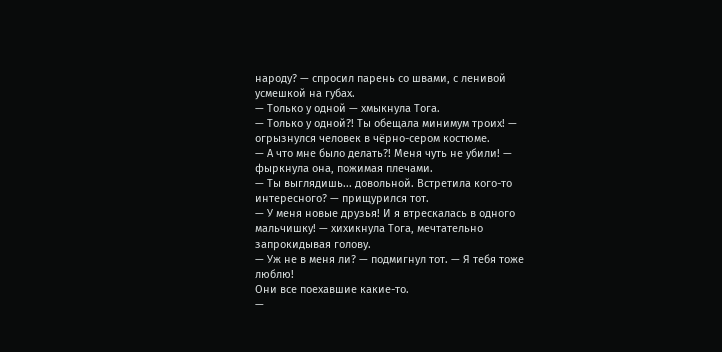народу? — спросил парень со швами, с ленивой усмешкой на губах.
— Только у одной — хмыкнула Тога.
— Только у одной?! Ты обещала минимум троих! — огрызнулся человек в чёрно-сером костюме.
— А что мне было делать?! Меня чуть не убили! — фыркнула она, пожимая плечами.
— Ты выглядишь... довольной. Встретила кого-то интересного? — прищурился тот.
— У меня новые друзья! И я втрескалась в одного мальчишку! — хихикнула Тога, мечтательно запрокидывая голову.
— Уж не в меня ли? — подмигнул тот. — Я тебя тоже люблю!
Они все поехавшие какие-то.
—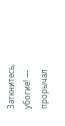Заткнитесь, убогие! — прорычал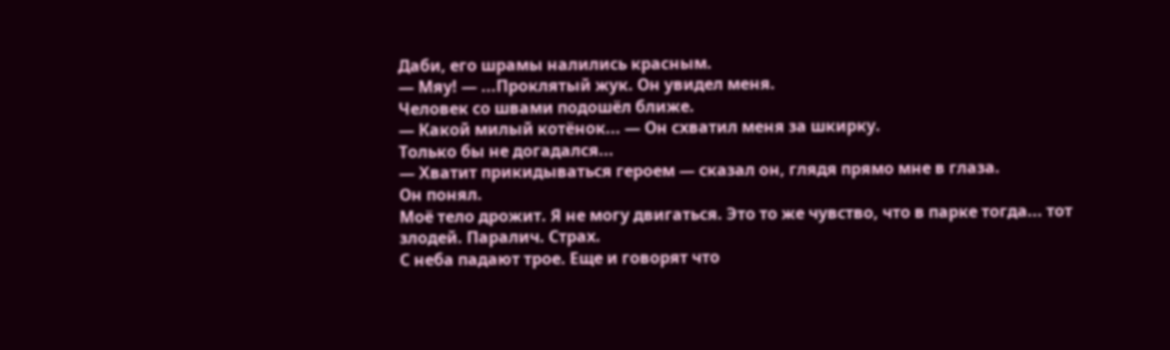Даби, его шрамы налились красным.
— Мяу! — ...Проклятый жук. Он увидел меня.
Человек со швами подошёл ближе.
— Какой милый котёнок... — Он схватил меня за шкирку.
Только бы не догадался...
— Хватит прикидываться героем — сказал он, глядя прямо мне в глаза.
Он понял.
Моё тело дрожит. Я не могу двигаться. Это то же чувство, что в парке тогда... тот злодей. Паралич. Страх.
С неба падают трое. Еще и говорят что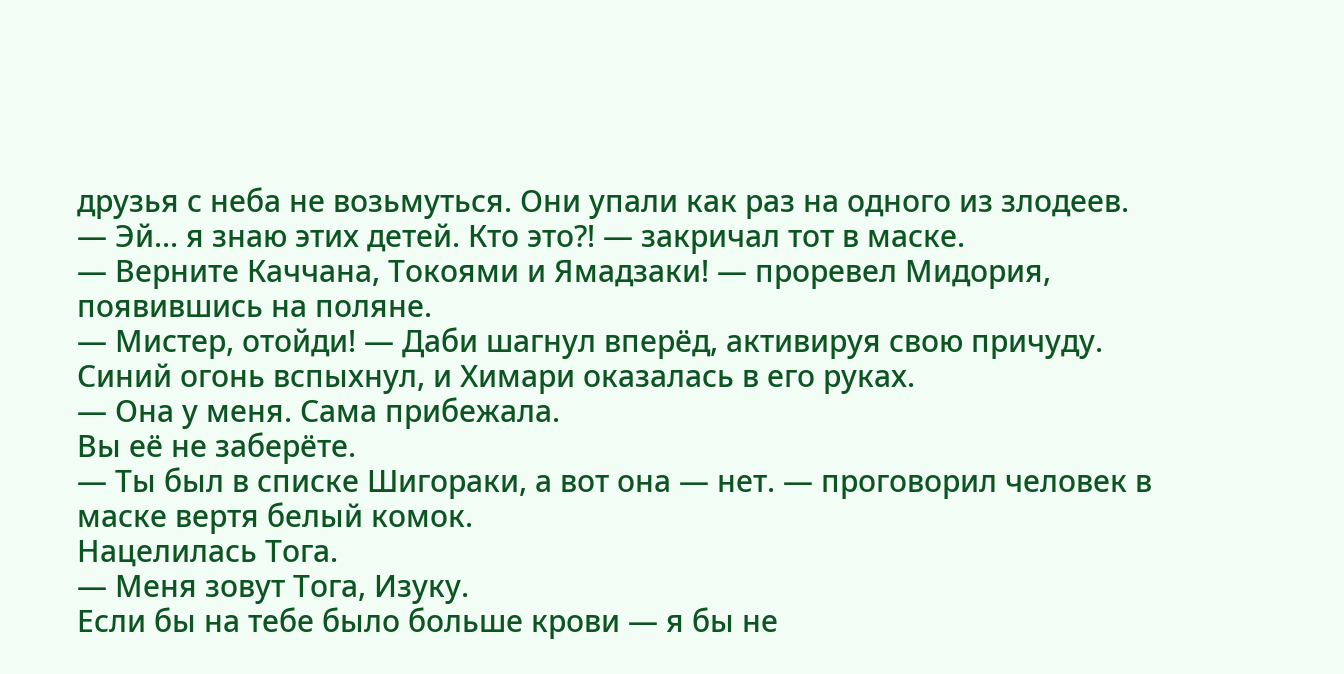друзья с неба не возьмуться. Они упали как раз на одного из злодеев.
— Эй... я знаю этих детей. Кто это?! — закричал тот в маске.
— Верните Каччана, Токоями и Ямадзаки! — проревел Мидория, появившись на поляне.
— Мистер, отойди! — Даби шагнул вперёд, активируя свою причуду.
Синий огонь вспыхнул, и Химари оказалась в его руках.
— Она у меня. Сама прибежала.
Вы её не заберёте.
— Ты был в списке Шигораки, а вот она — нет. — проговорил человек в маске вертя белый комок.
Нацелилась Тога.
— Меня зовут Тога, Изуку.
Если бы на тебе было больше крови — я бы не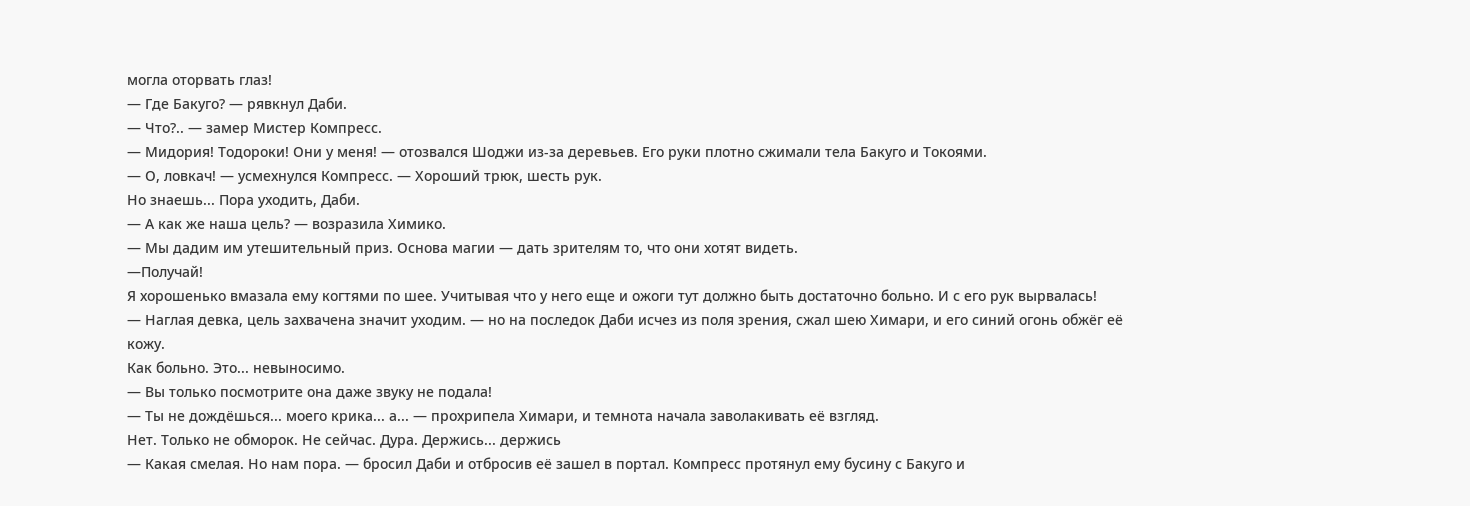могла оторвать глаз!
— Где Бакуго? — рявкнул Даби.
— Что?.. — замер Мистер Компресс.
— Мидория! Тодороки! Они у меня! — отозвался Шоджи из-за деревьев. Его руки плотно сжимали тела Бакуго и Токоями.
— О, ловкач! — усмехнулся Компресс. — Хороший трюк, шесть рук.
Но знаешь... Пора уходить, Даби.
— А как же наша цель? — возразила Химико.
— Мы дадим им утешительный приз. Основа магии — дать зрителям то, что они хотят видеть.
—Получай!
Я хорошенько вмазала ему когтями по шее. Учитывая что у него еще и ожоги тут должно быть достаточно больно. И с его рук вырвалась!
— Наглая девка, цель захвачена значит уходим. — но на последок Даби исчез из поля зрения, сжал шею Химари, и его синий огонь обжёг её кожу.
Как больно. Это... невыносимо.
— Вы только посмотрите она даже звуку не подала!
— Ты не дождёшься... моего крика... а... — прохрипела Химари, и темнота начала заволакивать её взгляд.
Нет. Только не обморок. Не сейчас. Дура. Держись... держись
— Какая смелая. Но нам пора. — бросил Даби и отбросив её зашел в портал. Компресс протянул ему бусину с Бакуго и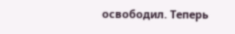освободил. Теперь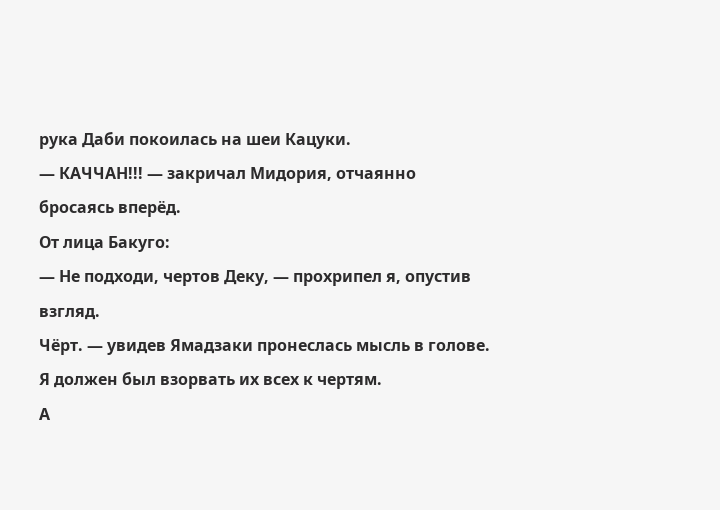рука Даби покоилась на шеи Кацуки.
— КАЧЧАН!!! — закричал Мидория, отчаянно бросаясь вперёд.
От лица Бакуго:
— Не подходи, чертов Деку, — прохрипел я, опустив взгляд.
Чёрт. — увидев Ямадзаки пронеслась мысль в голове.
Я должен был взорвать их всех к чертям.
А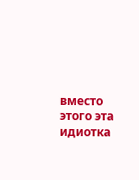вместо этого эта идиотка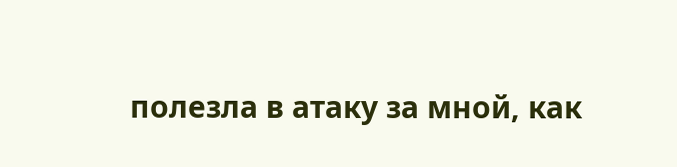полезла в атаку за мной, как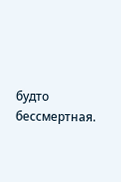будто бессмертная.